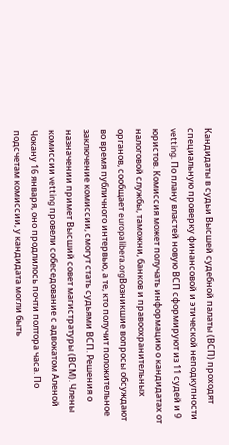Кандидаты в судьи Высшей судебной палаты (ВСП) проходят специальную проверку финансовой и этической неподкупности vetting. По плану властей новую ВСП сформируют из 11 судей и 9 юристов. Комиссия может получать информацию о кандидатах от налоговой службы, таможни, банков и правоохранительных органов, сообщает europalibera.orgВозникшие вопросы обсуждают во время публичного интервью, а те, кто получит положительное заключение комиссии, смогут стать судьями ВСП. Решения о назначении примет Высший совет магистратуры (ВСМ). Члены комиссии vetting провели собеседование с адвокатом Аленой Чокану 16 января, оно продлилось почти полтора часа. По подсчетам комиссии, у кандидата могли быть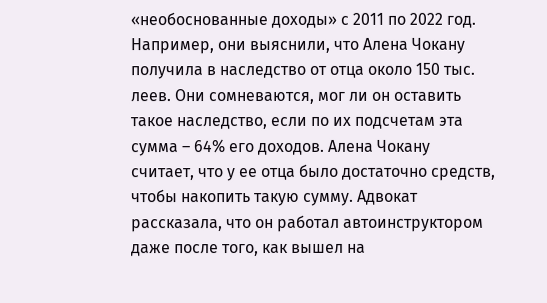«необоснованные доходы» с 2011 по 2022 год. Например, они выяснили, что Алена Чокану получила в наследство от отца около 150 тыс. леев. Они сомневаются, мог ли он оставить такое наследство, если по их подсчетам эта сумма – 64% его доходов. Алена Чокану считает, что у ее отца было достаточно средств, чтобы накопить такую сумму. Адвокат рассказала, что он работал автоинструктором даже после того, как вышел на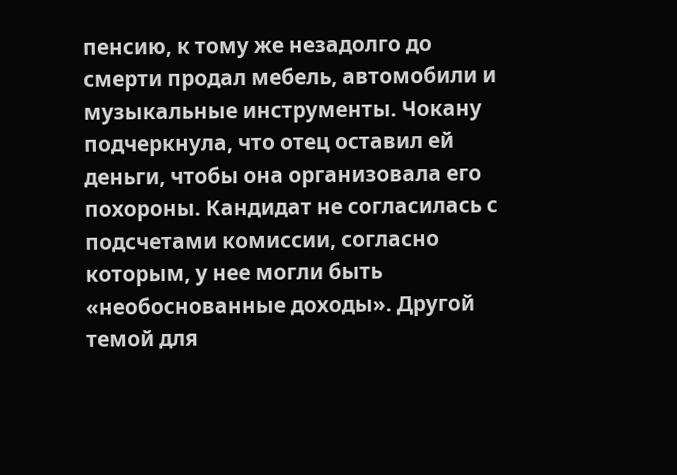пенсию, к тому же незадолго до смерти продал мебель, автомобили и музыкальные инструменты. Чокану подчеркнула, что отец оставил ей деньги, чтобы она организовала его похороны. Кандидат не согласилась с подсчетами комиссии, согласно которым, у нее могли быть «необоснованные доходы». Другой темой для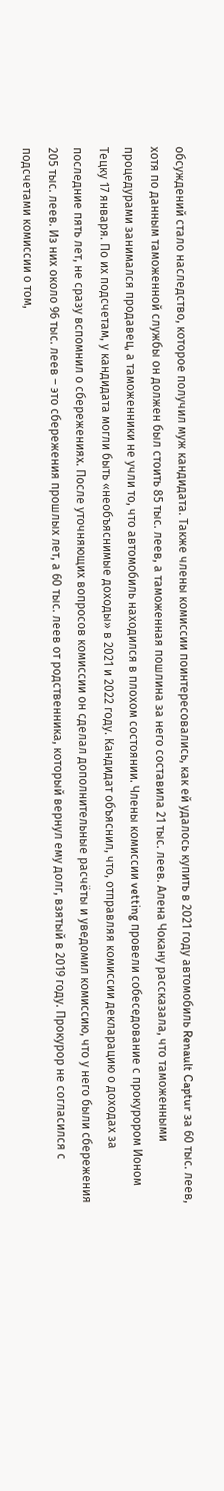обсуждений стало наследство, которое получил муж кандидата. Также члены комиссии поинтересовались, как ей удалось купить в 2021 году автомобиль Renault Captur за 60 тыс. леев, хотя по данным таможенной службы он должен был стоить 85 тыс. леев, а таможенная пошлина за него составила 21 тыс. леев. Алена Чокану рассказала, что таможенными процедурами занимался продавец, а таможенники не учли то, что автомобиль находился в плохом состоянии. Члены комиссии vetting провели собеседование с прокурором Ионом Тецку 17 января. По их подсчетам, у кандидата могли быть «необъяснимые доходы» в 2021 и 2022 году. Кандидат объяснил, что, отправляя комиссии декларацию о доходах за последние пять лет, не сразу вспомнил о сбережениях. После уточняющих вопросов комиссии он сделал дополнительные расчёты и уведомил комиссию, что у него были сбережения 205 тыс. леев. Из них около 96 тыс. леев – это сбережения прошлых лет, а 60 тыс. леев от родственника, который вернул ему долг, взятый в 2019 году. Прокурор не согласился с подсчетами комиссии о том,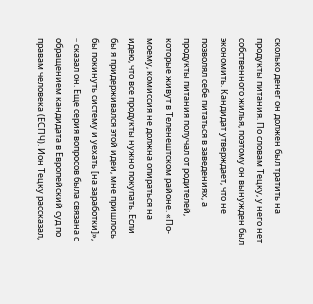сколько денег он должен был тратить на продукты питания. По словам Тецку, у него нет собственного жилья, поэтому он вынужден был экономить. Кандидат утверждает, что не позволял себе питаться в заведениях, а продукты питания получал от родителей, которые живут в Теленештском районе. «По-моему, комиссия не должна опираться на идею, что все продукты нужно покупать. Если бы я придерживался этой идеи, мне пришлось бы покинуть систему и уехать [на заработки]», – cказал он. Еще серия вопросов была связана с обращением кандидата в Европейский суд по правам человека (ЕСПЧ). Ион Тецку рассказал,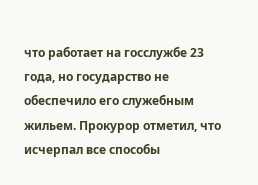что работает на госслужбе 23 года, но государство не обеспечило его служебным жильем. Прокурор отметил, что исчерпал все способы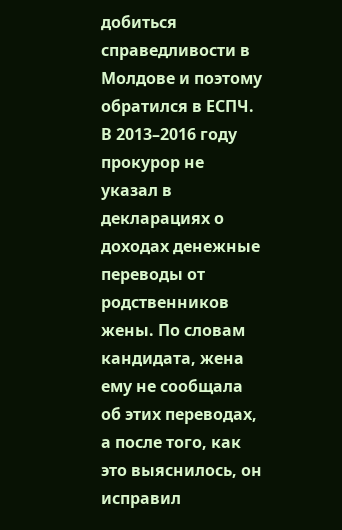добиться справедливости в Молдове и поэтому обратился в ЕСПЧ. В 2013–2016 году прокурор не указал в декларациях о доходах денежные переводы от родственников жены. По словам кандидата, жена ему не сообщала об этих переводах, а после того, как это выяснилось, он исправил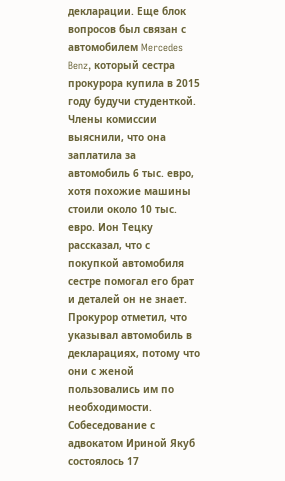декларации. Еще блок вопросов был связан с автомобилем Mercedes Benz, который сестра прокурора купила в 2015 году будучи студенткой. Члены комиссии выяснили, что она заплатила за автомобиль 6 тыс. евро, хотя похожие машины стоили около 10 тыс. евро. Ион Тецку рассказал, что с покупкой автомобиля сестре помогал его брат и деталей он не знает. Прокурор отметил, что указывал автомобиль в декларациях, потому что они с женой пользовались им по необходимости. Собеседование с адвокатом Ириной Якуб состоялось 17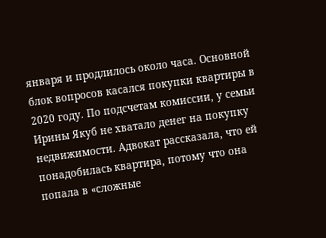января и продлилось около часа. Основной блок вопросов касался покупки квартиры в 2020 году. По подсчетам комиссии, у семьи Ирины Якуб не хватало денег на покупку недвижимости. Адвокат рассказала, что ей понадобилась квартира, потому что она попала в «сложные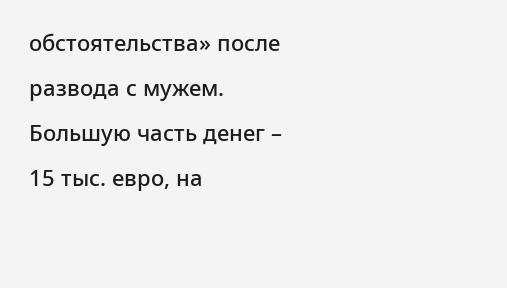обстоятельства» после развода с мужем. Большую часть денег – 15 тыс. евро, на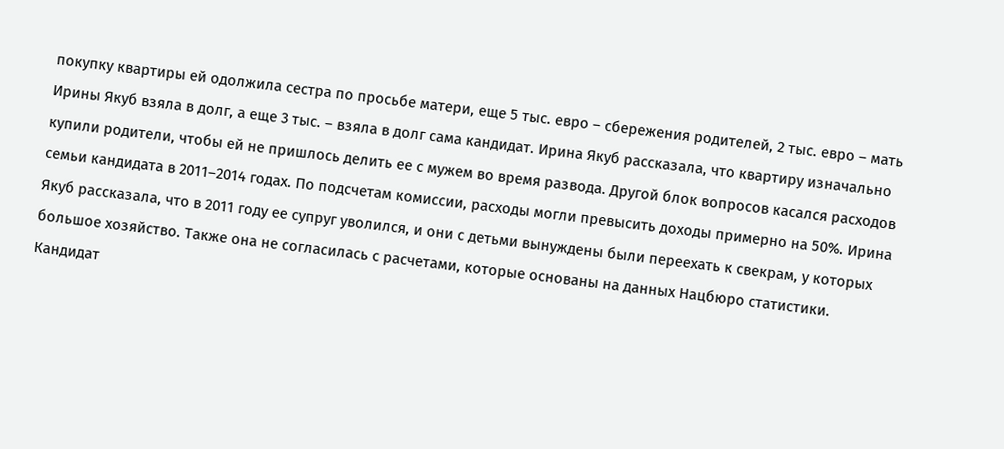покупку квартиры ей одолжила сестра по просьбе матери, еще 5 тыс. евро – сбережения родителей, 2 тыс. евро – мать Ирины Якуб взяла в долг, а еще 3 тыс. – взяла в долг сама кандидат. Ирина Якуб рассказала, что квартиру изначально купили родители, чтобы ей не пришлось делить ее с мужем во время развода. Другой блок вопросов касался расходов семьи кандидата в 2011–2014 годах. По подсчетам комиссии, расходы могли превысить доходы примерно на 50%. Ирина Якуб рассказала, что в 2011 году ее супруг уволился, и они с детьми вынуждены были переехать к свекрам, у которых большое хозяйство. Также она не согласилась с расчетами, которые основаны на данных Нацбюро статистики. Кандидат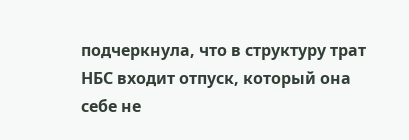подчеркнула, что в структуру трат НБС входит отпуск, который она себе не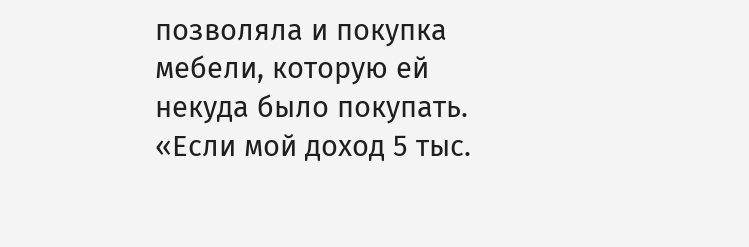позволяла и покупка мебели, которую ей некуда было покупать. «Если мой доход 5 тыс.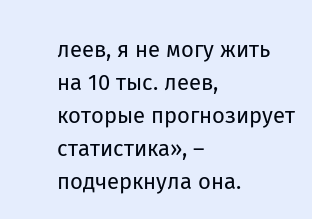леев, я не могу жить на 10 тыс. леев, которые прогнозирует статистика», – подчеркнула она.